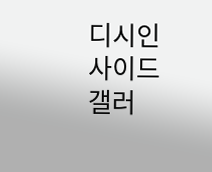디시인사이드 갤러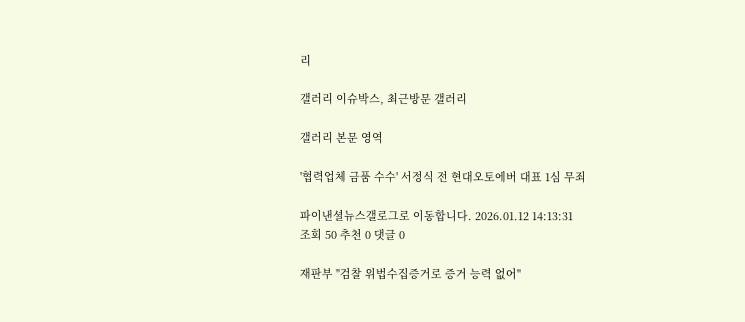리

갤러리 이슈박스, 최근방문 갤러리

갤러리 본문 영역

'협력업체 금품 수수' 서정식 전 현대오토에버 대표 1심 무죄

파이낸셜뉴스갤로그로 이동합니다. 2026.01.12 14:13:31
조회 50 추천 0 댓글 0

재판부 "검찰 위법수집증거로 증거 능력 없어"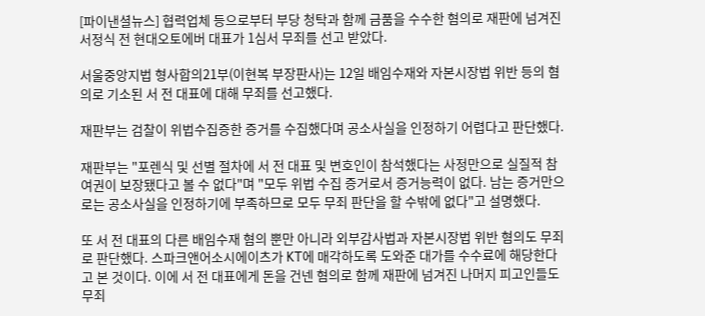[파이낸셜뉴스] 협력업체 등으로부터 부당 청탁과 함께 금품을 수수한 혐의로 재판에 넘겨진 서정식 전 현대오토에버 대표가 1심서 무죄를 선고 받았다.

서울중앙지법 형사합의21부(이현복 부장판사)는 12일 배임수재와 자본시장법 위반 등의 혐의로 기소된 서 전 대표에 대해 무죄를 선고했다.

재판부는 검찰이 위법수집증한 증거를 수집했다며 공소사실을 인정하기 어렵다고 판단했다.

재판부는 "포렌식 및 선별 절차에 서 전 대표 및 변호인이 참석했다는 사정만으로 실질적 참여권이 보장됐다고 볼 수 없다"며 "모두 위법 수집 증거로서 증거능력이 없다. 남는 증거만으로는 공소사실을 인정하기에 부족하므로 모두 무죄 판단을 할 수밖에 없다"고 설명했다.

또 서 전 대표의 다른 배임수재 혐의 뿐만 아니라 외부감사법과 자본시장법 위반 혐의도 무죄로 판단했다. 스파크앤어소시에이츠가 KT에 매각하도록 도와준 대가를 수수료에 해당한다고 본 것이다. 이에 서 전 대표에게 돈을 건넨 혐의로 함께 재판에 넘겨진 나머지 피고인들도 무죄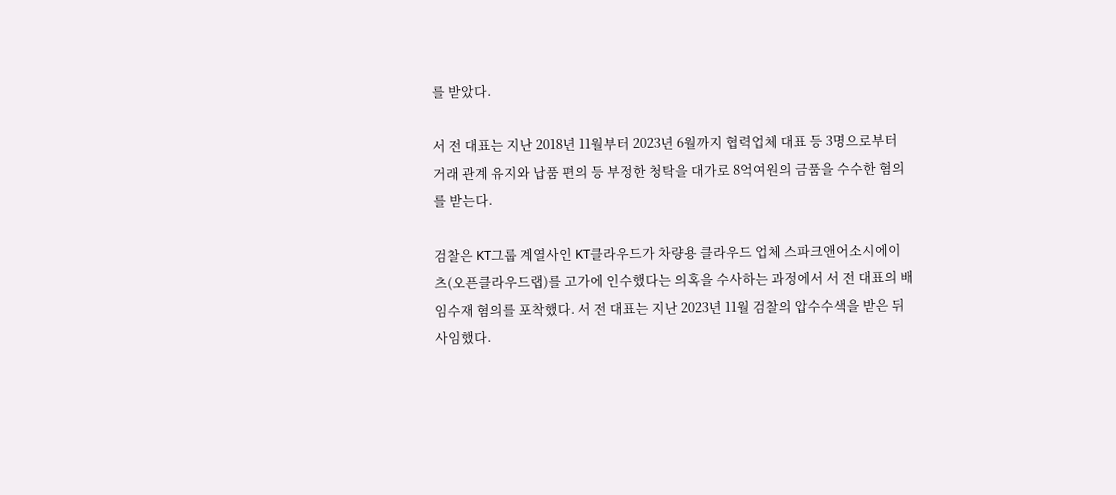를 받았다.

서 전 대표는 지난 2018년 11월부터 2023년 6월까지 협력업체 대표 등 3명으로부터 거래 관계 유지와 납품 편의 등 부정한 청탁을 대가로 8억여원의 금품을 수수한 혐의를 받는다.

검찰은 KT그룹 계열사인 KT클라우드가 차량용 클라우드 업체 스파크앤어소시에이츠(오픈클라우드랩)를 고가에 인수했다는 의혹을 수사하는 과정에서 서 전 대표의 배임수재 혐의를 포착했다. 서 전 대표는 지난 2023년 11월 검찰의 압수수색을 받은 뒤 사임했다.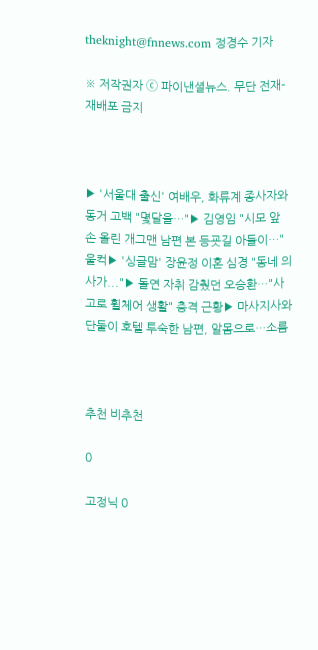theknight@fnnews.com 정경수 기자

※ 저작권자 ⓒ 파이낸셜뉴스. 무단 전재-재배포 금지



▶ '서울대 출신' 여배우, 화류계 종사자와 동거 고백 "몇달을…"▶ 김영임 "시모 앞 손 올린 개그맨 남편 본 등굣길 아들이…" 울컥▶ '싱글맘' 장윤정 이혼 심경 "동네 의사가..."▶ 돌연 자취 감췄던 오승환…"사고로 휠체어 생활" 충격 근황▶ 마사지사와 단둘이 호텔 투숙한 남편, 알몸으로…소름



추천 비추천

0

고정닉 0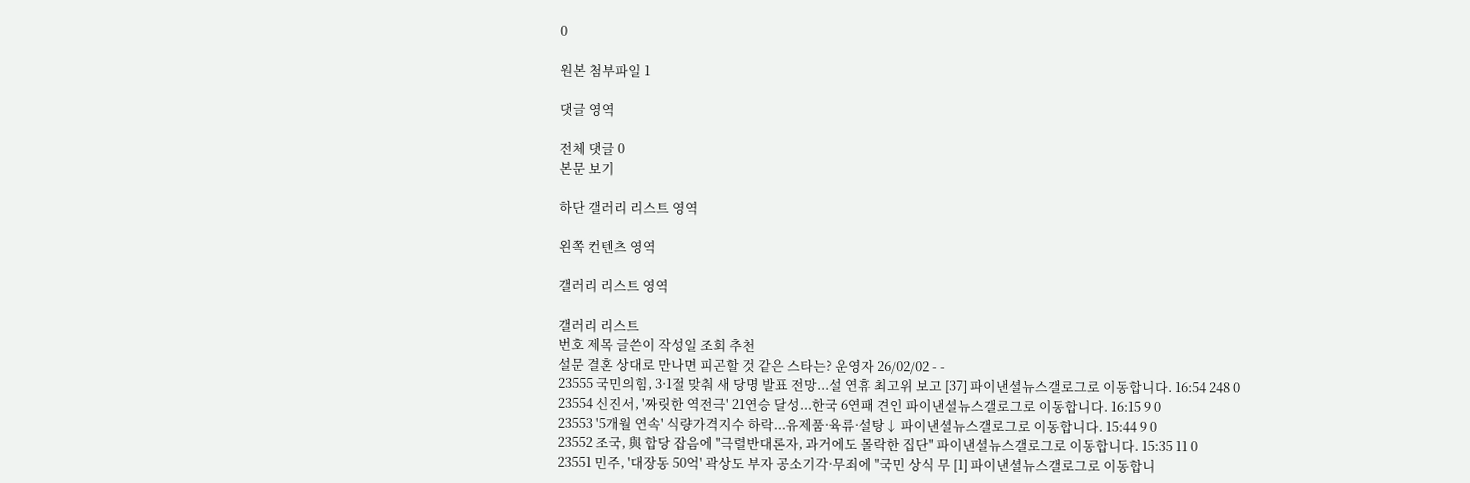0

원본 첨부파일 1

댓글 영역

전체 댓글 0
본문 보기

하단 갤러리 리스트 영역

왼쪽 컨텐츠 영역

갤러리 리스트 영역

갤러리 리스트
번호 제목 글쓴이 작성일 조회 추천
설문 결혼 상대로 만나면 피곤할 것 같은 스타는? 운영자 26/02/02 - -
23555 국민의힘, 3·1절 맞춰 새 당명 발표 전망...설 연휴 최고위 보고 [37] 파이낸셜뉴스갤로그로 이동합니다. 16:54 248 0
23554 신진서, '짜릿한 역전극' 21연승 달성...한국 6연패 견인 파이낸셜뉴스갤로그로 이동합니다. 16:15 9 0
23553 '5개월 연속' 식량가격지수 하락...유제품·육류·설탕↓ 파이낸셜뉴스갤로그로 이동합니다. 15:44 9 0
23552 조국, 與 합당 잡음에 "극렬반대론자, 과거에도 몰락한 집단" 파이낸셜뉴스갤로그로 이동합니다. 15:35 11 0
23551 민주, '대장동 50억' 곽상도 부자 공소기각·무죄에 "국민 상식 무 [1] 파이낸셜뉴스갤로그로 이동합니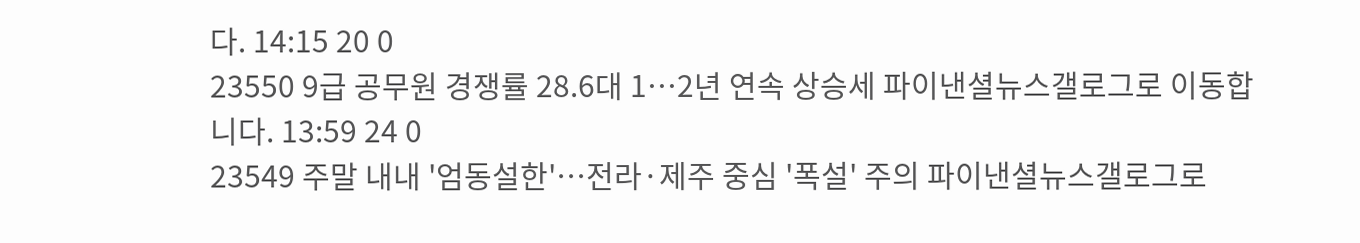다. 14:15 20 0
23550 9급 공무원 경쟁률 28.6대 1…2년 연속 상승세 파이낸셜뉴스갤로그로 이동합니다. 13:59 24 0
23549 주말 내내 '엄동설한'…전라·제주 중심 '폭설' 주의 파이낸셜뉴스갤로그로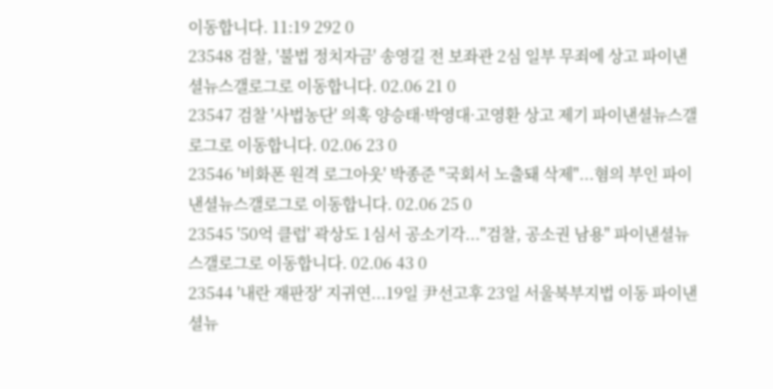이동합니다. 11:19 292 0
23548 검찰, '불법 정치자금' 송영길 전 보좌관 2심 일부 무죄에 상고 파이낸셜뉴스갤로그로 이동합니다. 02.06 21 0
23547 검찰 '사법농단' 의혹 양승태·박영대·고영환 상고 제기 파이낸셜뉴스갤로그로 이동합니다. 02.06 23 0
23546 '비화폰 원격 로그아웃' 박종준 "국회서 노출돼 삭제"...혐의 부인 파이낸셜뉴스갤로그로 이동합니다. 02.06 25 0
23545 '50억 클럽' 곽상도 1심서 공소기각..."검찰, 공소권 남용" 파이낸셜뉴스갤로그로 이동합니다. 02.06 43 0
23544 '내란 재판장' 지귀연...19일 尹선고후 23일 서울북부지법 이동 파이낸셜뉴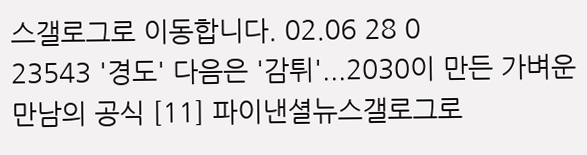스갤로그로 이동합니다. 02.06 28 0
23543 '경도' 다음은 '감튀'...2030이 만든 가벼운 만남의 공식 [11] 파이낸셜뉴스갤로그로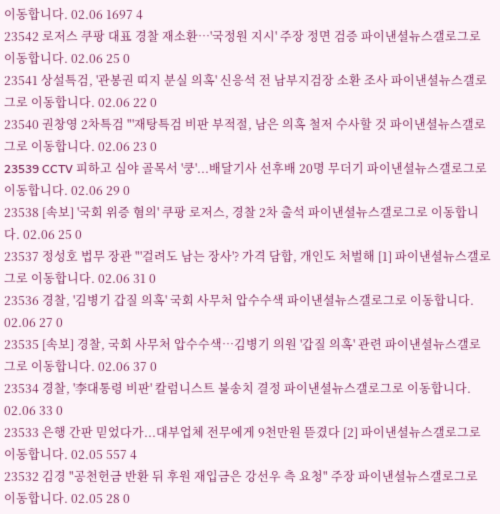이동합니다. 02.06 1697 4
23542 로저스 쿠팡 대표 경찰 재소환…'국정원 지시' 주장 정면 검증 파이낸셜뉴스갤로그로 이동합니다. 02.06 25 0
23541 상설특검, '관봉권 띠지 분실 의혹' 신응석 전 남부지검장 소환 조사 파이낸셜뉴스갤로그로 이동합니다. 02.06 22 0
23540 권창영 2차특검 "'재탕특검 비판 부적절, 남은 의혹 철저 수사할 것 파이낸셜뉴스갤로그로 이동합니다. 02.06 23 0
23539 CCTV 피하고 심야 골목서 '쿵'...배달기사 선후배 20명 무더기 파이낸셜뉴스갤로그로 이동합니다. 02.06 29 0
23538 [속보] '국회 위증 혐의' 쿠팡 로저스, 경찰 2차 출석 파이낸셜뉴스갤로그로 이동합니다. 02.06 25 0
23537 정성호 법무 장관 "'걸려도 남는 장사'? 가격 담합, 개인도 처벌해 [1] 파이낸셜뉴스갤로그로 이동합니다. 02.06 31 0
23536 경찰, '김병기 갑질 의혹' 국회 사무처 압수수색 파이낸셜뉴스갤로그로 이동합니다. 02.06 27 0
23535 [속보] 경찰, 국회 사무처 압수수색…김병기 의원 '갑질 의혹' 관련 파이낸셜뉴스갤로그로 이동합니다. 02.06 37 0
23534 경찰, '李대통령 비판' 칼럼니스트 불송치 결정 파이낸셜뉴스갤로그로 이동합니다. 02.06 33 0
23533 은행 간판 믿었다가...대부업체 전무에게 9천만원 뜯겼다 [2] 파이낸셜뉴스갤로그로 이동합니다. 02.05 557 4
23532 김경 "공천헌금 반환 뒤 후원 재입금은 강선우 측 요청" 주장 파이낸셜뉴스갤로그로 이동합니다. 02.05 28 0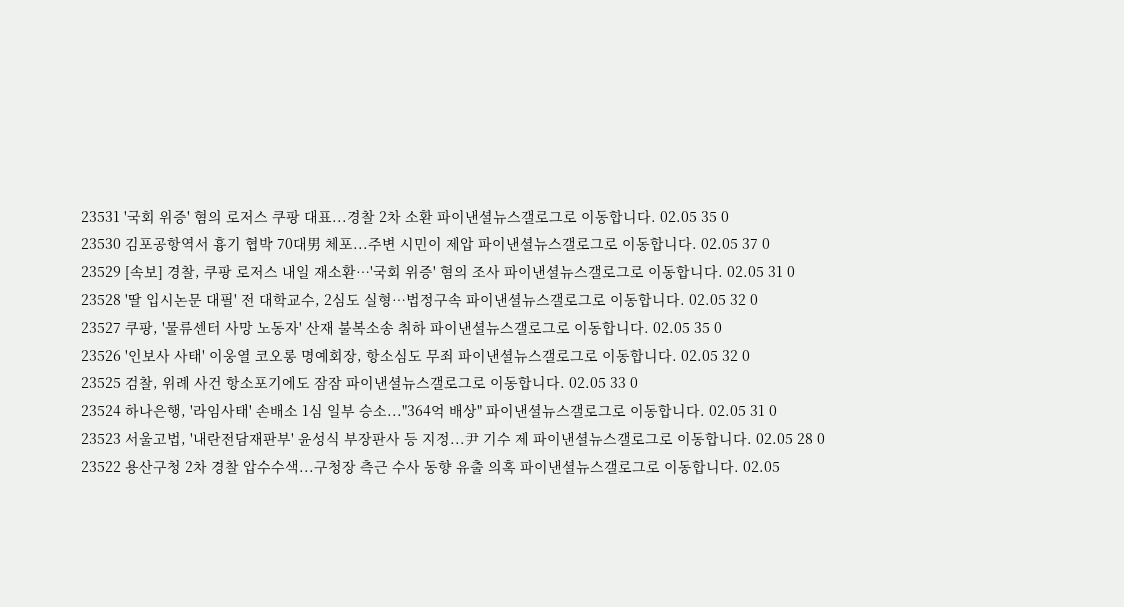23531 '국회 위증' 혐의 로저스 쿠팡 대표...경찰 2차 소환 파이낸셜뉴스갤로그로 이동합니다. 02.05 35 0
23530 김포공항역서 흉기 협박 70대男 체포...주변 시민이 제압 파이낸셜뉴스갤로그로 이동합니다. 02.05 37 0
23529 [속보] 경찰, 쿠팡 로저스 내일 재소환…'국회 위증' 혐의 조사 파이낸셜뉴스갤로그로 이동합니다. 02.05 31 0
23528 '딸 입시논문 대필' 전 대학교수, 2심도 실형…법정구속 파이낸셜뉴스갤로그로 이동합니다. 02.05 32 0
23527 쿠팡, '물류센터 사망 노동자' 산재 불복소송 취하 파이낸셜뉴스갤로그로 이동합니다. 02.05 35 0
23526 '인보사 사태' 이웅열 코오롱 명예회장, 항소심도 무죄 파이낸셜뉴스갤로그로 이동합니다. 02.05 32 0
23525 검찰, 위례 사건 항소포기에도 잠잠 파이낸셜뉴스갤로그로 이동합니다. 02.05 33 0
23524 하나은행, '라임사태' 손배소 1심 일부 승소..."364억 배상" 파이낸셜뉴스갤로그로 이동합니다. 02.05 31 0
23523 서울고법, '내란전담재판부' 윤성식 부장판사 등 지정...尹 기수 제 파이낸셜뉴스갤로그로 이동합니다. 02.05 28 0
23522 용산구청 2차 경찰 압수수색...구청장 측근 수사 동향 유출 의혹 파이낸셜뉴스갤로그로 이동합니다. 02.05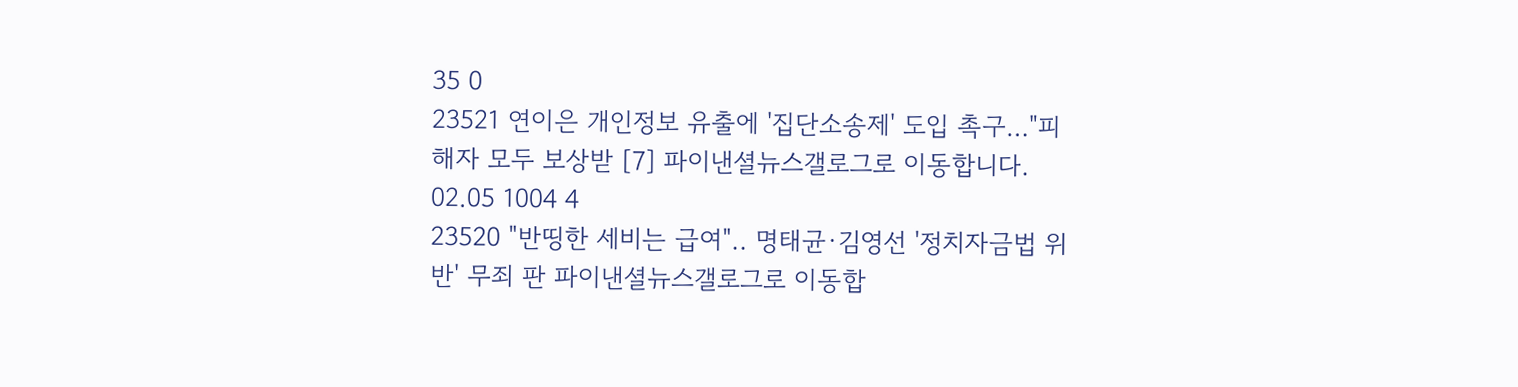35 0
23521 연이은 개인정보 유출에 '집단소송제' 도입 촉구…"피해자 모두 보상받 [7] 파이낸셜뉴스갤로그로 이동합니다. 02.05 1004 4
23520 "반띵한 세비는 급여".. 명태균·김영선 '정치자금법 위반' 무죄 판 파이낸셜뉴스갤로그로 이동합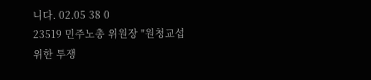니다. 02.05 38 0
23519 민주노총 위원장 "원청교섭 위한 투쟁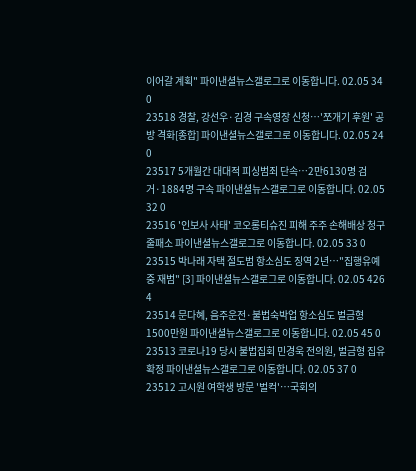이어갈 계획" 파이낸셜뉴스갤로그로 이동합니다. 02.05 34 0
23518 경찰, 강선우·김경 구속영장 신청…'쪼개기 후원' 공방 격화[종합] 파이낸셜뉴스갤로그로 이동합니다. 02.05 24 0
23517 5개월간 대대적 피싱범죄 단속…2만6130명 검거·1884명 구속 파이낸셜뉴스갤로그로 이동합니다. 02.05 32 0
23516 '인보사 사태' 코오롱티슈진 피해 주주 손해배상 청구 줄패소 파이낸셜뉴스갤로그로 이동합니다. 02.05 33 0
23515 박나래 자택 절도범 항소심도 징역 2년…"집행유예 중 재범" [3] 파이낸셜뉴스갤로그로 이동합니다. 02.05 426 4
23514 문다혜, 음주운전·불법숙박업 항소심도 벌금형 1500만원 파이낸셜뉴스갤로그로 이동합니다. 02.05 45 0
23513 코로나19 당시 불법집회 민경욱 전의원, 벌금형 집유 확정 파이낸셜뉴스갤로그로 이동합니다. 02.05 37 0
23512 고시원 여학생 방문 '벌컥'⋯국회의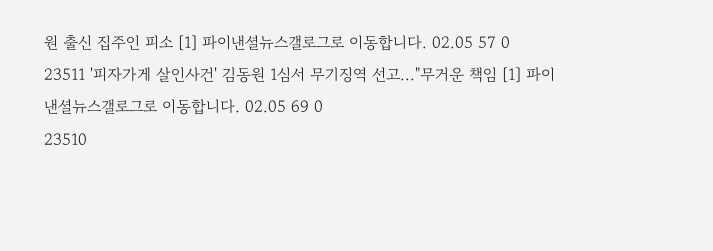원 출신 집주인 피소 [1] 파이낸셜뉴스갤로그로 이동합니다. 02.05 57 0
23511 '피자가게 살인사건' 김동원 1심서 무기징역 선고..."무거운 책임 [1] 파이낸셜뉴스갤로그로 이동합니다. 02.05 69 0
23510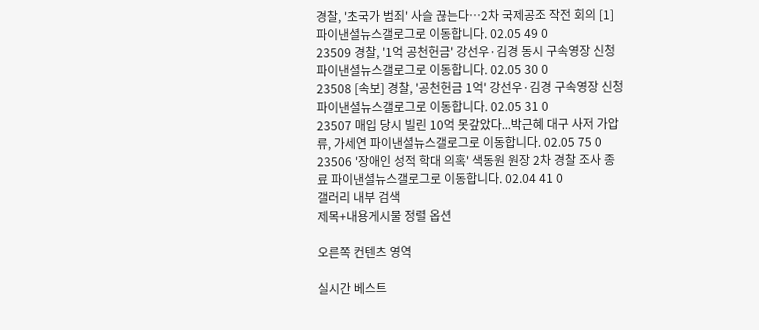경찰, '초국가 범죄' 사슬 끊는다…2차 국제공조 작전 회의 [1] 파이낸셜뉴스갤로그로 이동합니다. 02.05 49 0
23509 경찰, '1억 공천헌금' 강선우·김경 동시 구속영장 신청 파이낸셜뉴스갤로그로 이동합니다. 02.05 30 0
23508 [속보] 경찰, '공천헌금 1억' 강선우·김경 구속영장 신청 파이낸셜뉴스갤로그로 이동합니다. 02.05 31 0
23507 매입 당시 빌린 10억 못갚았다...박근혜 대구 사저 가압류, 가세연 파이낸셜뉴스갤로그로 이동합니다. 02.05 75 0
23506 '장애인 성적 학대 의혹' 색동원 원장 2차 경찰 조사 종료 파이낸셜뉴스갤로그로 이동합니다. 02.04 41 0
갤러리 내부 검색
제목+내용게시물 정렬 옵션

오른쪽 컨텐츠 영역

실시간 베스트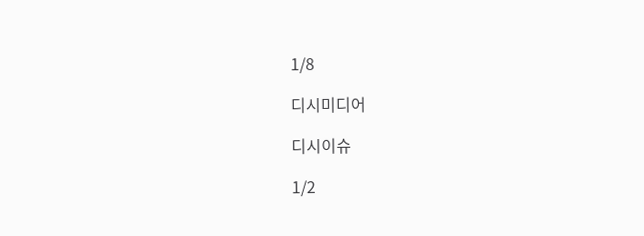1/8

디시미디어

디시이슈

1/2